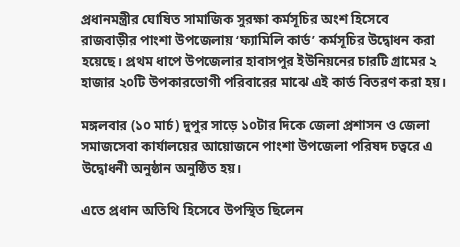প্রধানমন্ত্রীর ঘোষিত সামাজিক সুরক্ষা কর্মসূচির অংশ হিসেবে রাজবাড়ীর পাংশা উপজেলায় ‘ফ্যামিলি কার্ড’ কর্মসূচির উদ্বোধন করা হয়েছে। প্রথম ধাপে উপজেলার হাবাসপুর ইউনিয়নের চারটি গ্রামের ২ হাজার ২০টি উপকারভোগী পরিবারের মাঝে এই কার্ড বিতরণ করা হয়।

মঙ্গলবার (১০ মার্চ) দুপুর সাড়ে ১০টার দিকে জেলা প্রশাসন ও জেলা সমাজসেবা কার্যালয়ের আয়োজনে পাংশা উপজেলা পরিষদ চত্বরে এ উদ্বোধনী অনুষ্ঠান অনুষ্ঠিত হয়।

এতে প্রধান অতিথি হিসেবে উপস্থিত ছিলেন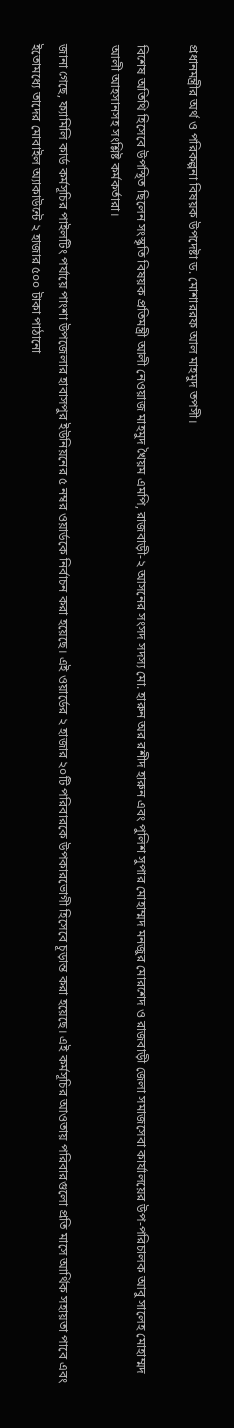প্রধানমন্ত্রীর অর্থ ও পরিকল্পনা বিষয়ক উপদেষ্টা ড. মোশাররফ আল মাহমুদ তপসী।

বিশেষ অতিথি হিসেবে উপস্থিত ছিলেন সংস্কৃতি বিষয়ক প্রতিমন্ত্রী আলী নেওয়াজ মাহমুদ খৈয়ম এমপি, রাজবাড়ী-২ আসনের সংসদ সদস্য মো. হারুন অর রশীদ হারুন এবং পুলিশ সুপার মোহাম্মদ মনজুর মোরশেদ ও রাজবাড়ী জেলা সমাজসেবা কার্যালয়ের উপ-পরিচালক আবু সালেহ মোহাম্মদ আলী আহসানসহ সংশ্লিষ্ট কর্মকর্তারা।

জানা গেছে, ফ্যামিলি কার্ড কর্মসূচির পাইলটিং পর্যায়ে পাংশা উপজেলার হাবাসপুর ইউনিয়নের ৫ নম্বর ওয়ার্ডকে নির্বাচন করা হয়েছে। এই ওয়ার্ডের ২ হাজার ২০টি পরিবারকে উপকারভোগী হিসেবে চূড়ান্ত করা হয়েছে। এই কর্মসূচির আওতায় পরিবারগুলো প্রতি মাসে আর্থিক সহায়তা পাবে এবং ইতোমধ্যে তাদের মোবাইল অ্যাকাউন্টে ২ হাজার ৫০০ টাকা পাঠানো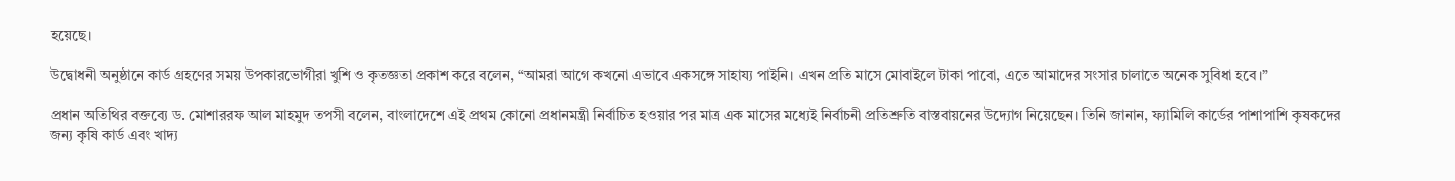হয়েছে।

উদ্বোধনী অনুষ্ঠানে কার্ড গ্রহণের সময় উপকারভোগীরা খুশি ও কৃতজ্ঞতা প্রকাশ করে বলেন, “আমরা আগে কখনো এভাবে একসঙ্গে সাহায্য পাইনি। এখন প্রতি মাসে মোবাইলে টাকা পাবো, এতে আমাদের সংসার চালাতে অনেক সুবিধা হবে।”

প্রধান অতিথির বক্তব্যে ড. মোশাররফ আল মাহমুদ তপসী বলেন, বাংলাদেশে এই প্রথম কোনো প্রধানমন্ত্রী নির্বাচিত হওয়ার পর মাত্র এক মাসের মধ্যেই নির্বাচনী প্রতিশ্রুতি বাস্তবায়নের উদ্যোগ নিয়েছেন। তিনি জানান, ফ্যামিলি কার্ডের পাশাপাশি কৃষকদের জন্য কৃষি কার্ড এবং খাদ্য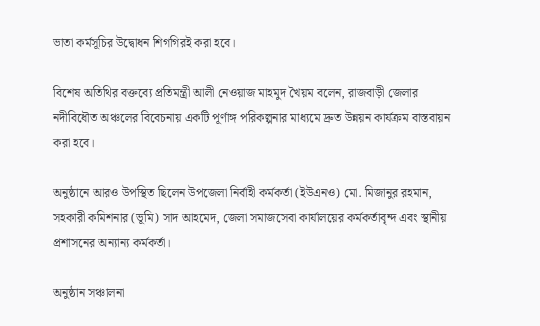ভাতা কর্মসূচির উদ্বোধন শিগগিরই করা হবে।

বিশেষ অতিথির বক্তব্যে প্রতিমন্ত্রী আলী নেওয়াজ মাহমুদ খৈয়ম বলেন, রাজবাড়ী জেলার নদীবিধৌত অঞ্চলের বিবেচনায় একটি পূর্ণাঙ্গ পরিকল্পনার মাধ্যমে দ্রুত উন্নয়ন কার্যক্রম বাস্তবায়ন করা হবে।

অনুষ্ঠানে আরও উপস্থিত ছিলেন উপজেলা নির্বাহী কর্মকর্তা (ইউএনও) মো. মিজানুর রহমান, সহকারী কমিশনার (ভূমি) সাদ আহমেদ, জেলা সমাজসেবা কার্যালয়ের কর্মকর্তাবৃন্দ এবং স্থানীয় প্রশাসনের অন্যান্য কর্মকর্তা।

অনুষ্ঠান সঞ্চালনা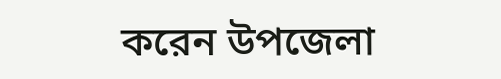করেন উপজেলা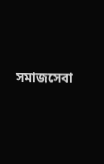সমাজসেবা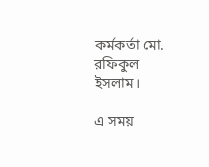কর্মকর্তা মো. রফিকুল ইসলাম।

এ সময়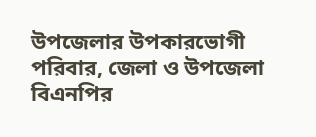উপজেলার উপকারভোগী পরিবার, জেলা ও উপজেলা বিএনপির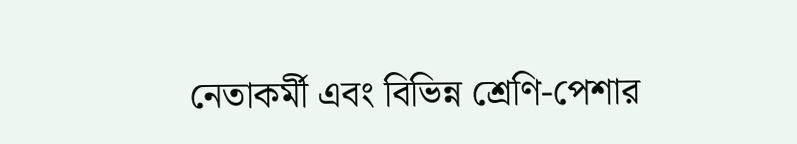নেতাকর্মী এবং বিভিন্ন শ্রেণি-পেশার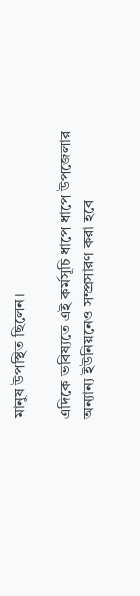মানুষ উপস্থিত ছিলেন।

এদিকে ভবিষ্যতে এই কর্মসূচি ধাপে ধাপে উপজেলার অন্যান্য ইউনিয়নেও সম্প্রসারণ করা হবে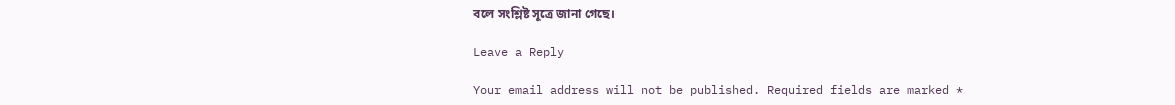বলে সংশ্লিষ্ট সূত্রে জানা গেছে।

Leave a Reply

Your email address will not be published. Required fields are marked *